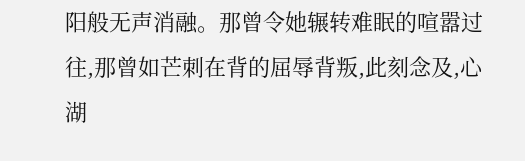阳般无声消融。那曾令她辗转难眠的喧嚣过往,那曾如芒刺在背的屈辱背叛,此刻念及,心湖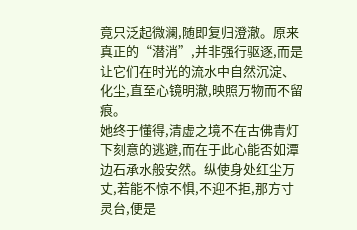竟只泛起微澜,随即复归澄澈。原来真正的“潜消”,并非强行驱逐,而是让它们在时光的流水中自然沉淀、化尘,直至心镜明澈,映照万物而不留痕。
她终于懂得,清虚之境不在古佛青灯下刻意的逃避,而在于此心能否如潭边石承水般安然。纵使身处红尘万丈,若能不惊不惧,不迎不拒,那方寸灵台,便是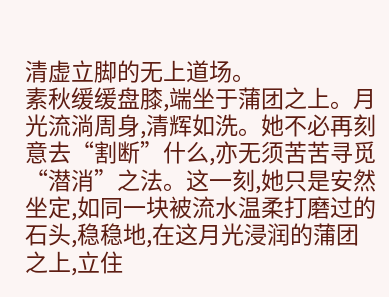清虚立脚的无上道场。
素秋缓缓盘膝,端坐于蒲团之上。月光流淌周身,清辉如洗。她不必再刻意去“割断”什么,亦无须苦苦寻觅“潜消”之法。这一刻,她只是安然坐定,如同一块被流水温柔打磨过的石头,稳稳地,在这月光浸润的蒲团之上,立住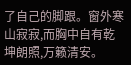了自己的脚跟。窗外寒山寂寂,而胸中自有乾坤朗照,万籁清安。